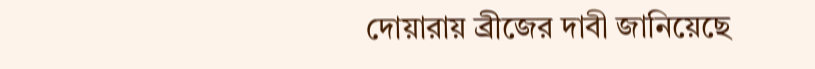দোয়ারায় ব্রীজের দাবী জানিয়েছে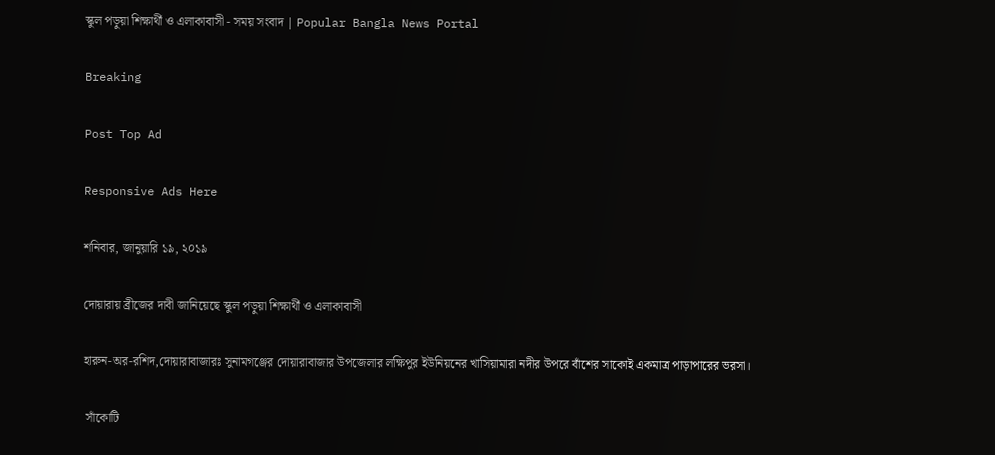স্কুল পড়ুয়া শিক্ষার্থী ও এলাকাবাসী - সময় সংবাদ | Popular Bangla News Portal

Breaking

Post Top Ad

Responsive Ads Here

শনিবার, জানুয়ারি ১৯, ২০১৯

দোয়ারায় ব্রীজের দাবী জানিয়েছে স্কুল পড়ুয়া শিক্ষার্থী ও এলাকাবাসী

হারুন-অর-রশিদ,দোয়ারাবাজারঃ সুনামগঞ্জের দোয়ারাবাজার উপজেলার লক্ষিপুর ইউনিয়নের খাসিয়ামারা নদীর উপরে বাঁশের সাকোই একমাত্র পাড়াপারের ভরসা।

 সাঁকোটি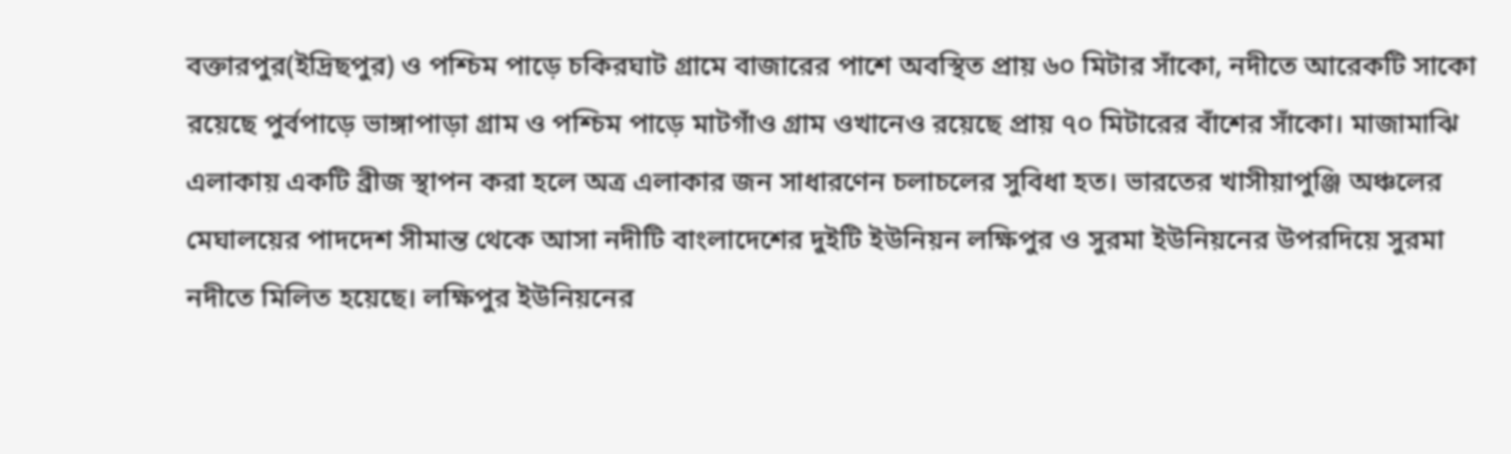বক্তারপুর(ইদ্রিছপুর) ও পশ্চিম পাড়ে চকিরঘাট গ্রামে বাজারের পাশে অবস্থিত প্রায় ৬০ মিটার সাঁকো, নদীতে আরেকটি সাকো রয়েছে পুর্বপাড়ে ভাঙ্গাপাড়া গ্রাম ও পশ্চিম পাড়ে মাটগাঁও গ্রাম ওখানেও রয়েছে প্রায় ৭০ মিটারের বাঁশের সাঁকো। মাজামাঝি এলাকায় একটি ব্রীজ স্থাপন করা হলে অত্র এলাকার জন সাধারণেন চলাচলের সুবিধা হত। ভারতের খাসীয়াপুঞ্জি অঞ্চলের মেঘালয়ের পাদদেশ সীমান্ত থেকে আসা নদীটি বাংলাদেশের দুইটি ইউনিয়ন লক্ষিপুর ও সুরমা ইউনিয়নের উপরদিয়ে সুরমা নদীতে মিলিত হয়েছে। লক্ষিপুর ইউনিয়নের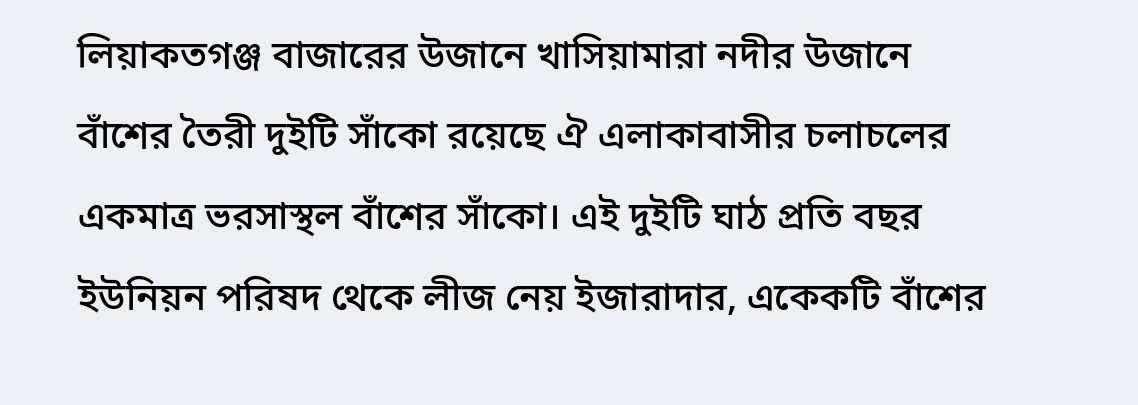লিয়াকতগঞ্জ বাজারের উজানে খাসিয়ামারা নদীর উজানে বাঁশের তৈরী দুইটি সাঁকো রয়েছে ঐ এলাকাবাসীর চলাচলের একমাত্র ভরসাস্থল বাঁশের সাঁকো। এই দুইটি ঘাঠ প্রতি বছর ইউনিয়ন পরিষদ থেকে লীজ নেয় ইজারাদার, একেকটি বাঁশের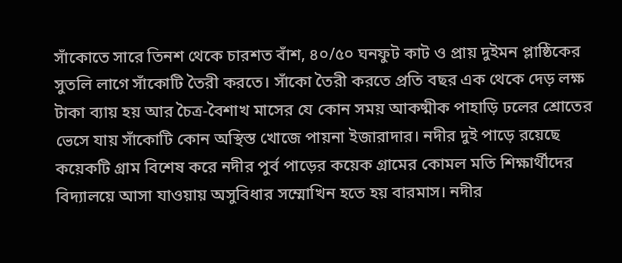সাঁকোতে সারে তিনশ থেকে চারশত বাঁশ, ৪০/৫০ ঘনফুট কাট ও প্রায় দুইমন প্লাষ্ঠিকের সুতলি লাগে সাঁকোটি তৈরী করতে। সাঁকো তৈরী করতে প্রতি বছর এক থেকে দেড় লক্ষ টাকা ব্যায় হয় আর চৈত্র-বৈশাখ মাসের যে কোন সময় আকষ্মীক পাহাড়ি ঢলের শ্রোতের ভেসে যায় সাঁকোটি কোন অস্থিস্ত খোজে পায়না ইজারাদার। নদীর দুই পাড়ে রয়েছে কয়েকটি গ্রাম বিশেষ করে নদীর পুর্ব পাড়ের কয়েক গ্রামের কোমল মতি শিক্ষার্থীদের বিদ্যালয়ে আসা যাওয়ায় অসুবিধার সম্মোখিন হতে হয় বারমাস। নদীর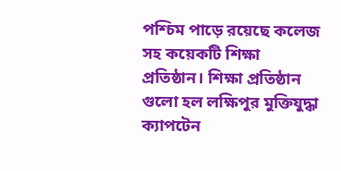পশ্চিম পাড়ে রয়েছে কলেজ সহ কয়েকটি শিক্ষা প্রতিষ্ঠান। শিক্ষা প্রতিষ্ঠান গুলো হল লক্ষিপুর মুক্তিযুদ্ধা ক্যাপটেন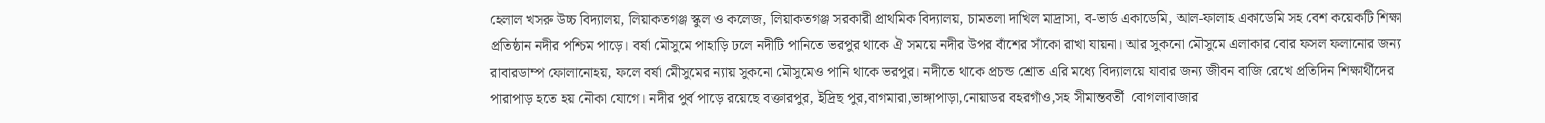হেলাল খসরু উচ্চ বিদ্যালয়, লিয়াকতগঞ্জ স্কুল ও কলেজ, লিয়াকতগঞ্জ সরকারী প্রাথমিক বিদ্যালয়, চামতলা দাখিল মাদ্রাসা, ব-ভার্ড একাডেমি, আল-ফালাহ একাডেমি সহ বেশ কয়েকটি শিক্ষা প্রতিষ্ঠান নদীর পশ্চিম পাড়ে। বর্ষা মৌসুমে পাহাড়ি ঢলে নদীটি পানিতে ভরপুর থাকে ঐ সময়ে নদীর উপর বাঁশের সাঁকো রাখা যায়না। আর সুকনো মৌসুমে এলাকার বোর ফসল ফলানোর জন্য রাবারডাম্প ফোলানোহয়, ফলে বর্ষা মেীসুমের ন্যায় সুকনো মৌসুমেও পানি থাকে ভরপুর। নদীতে থাকে প্রচন্ড শ্রোত এরি মধ্যে বিদ্যালয়ে যাবার জন্য জীবন বাজি রেখে প্রতিদিন শিক্ষার্থীদের পারাপাড় হতে হয় নৌকা যোগে। নদীর পুর্ব পাড়ে রয়েছে বক্তারপুর, ইদ্রিছ পুর,বাগমারা,ভাঙ্গাপাড়া,নোয়াডর বহরগাঁও,সহ সীমান্তবর্তী  বোগলাবাজার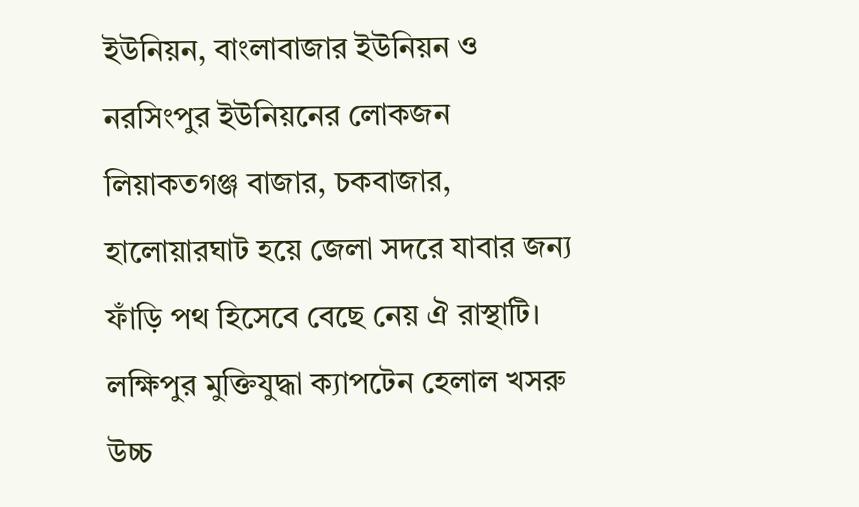ইউনিয়ন, বাংলাবাজার ইউনিয়ন ও নরসিংপুর ইউনিয়নের লোকজন লিয়াকতগঞ্জ বাজার, চকবাজার, হালোয়ারঘাট হয়ে জেলা সদরে যাবার জন্য ফাঁড়ি পথ হিসেবে বেছে নেয় ঐ রাস্থাটি।
লক্ষিপুর মুক্তিযুদ্ধা ক্যাপটেন হেলাল খসরু উচ্চ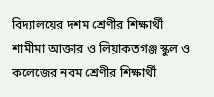বিদ্যালয়ের দশম শ্রেণীর শিক্ষার্থী শামীমা আক্তার ও লিয়াকতগঞ্জ স্কুল ও কলেজের নবম শ্রেণীর শিক্ষার্থী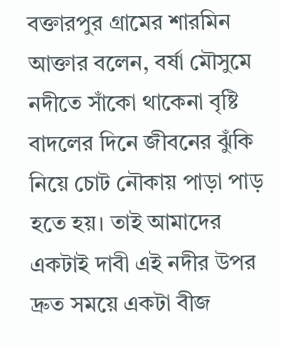বক্তারপুর গ্রামের শারমিন আক্তার বলেন, বর্ষা মৌসুমে নদীতে সাঁকো থাকেনা বৃষ্টি বাদলের দিনে জীবনের ঝুঁকি নিয়ে চোট নৌকায় পাড়া পাড় হতে হয়। তাই আমাদের একটাই দাবী এই নদীর উপর দ্রুত সময়ে একটা বীজ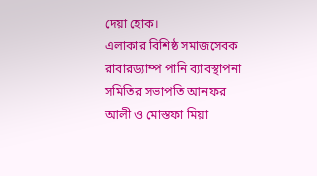দেয়া হোক।
এলাকার বিশিষ্ঠ সমাজসেবক রাবারড্যাম্প পানি ব্যাবস্থাপনা সমিতির সভাপতি আনফর আলী ও মোস্তফা মিয়া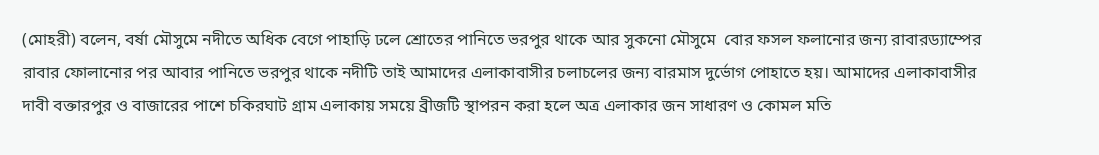(মোহরী) বলেন, বর্ষা মৌসুমে নদীতে অধিক বেগে পাহাড়ি ঢলে শ্রোতের পানিতে ভরপুর থাকে আর সুকনো মৌসুমে  বোর ফসল ফলানোর জন্য রাবারড্যাম্পের রাবার ফোলানোর পর আবার পানিতে ভরপুর থাকে নদীটি তাই আমাদের এলাকাবাসীর চলাচলের জন্য বারমাস দুর্ভোগ পোহাতে হয়। আমাদের এলাকাবাসীর দাবী বক্তারপুর ও বাজারের পাশে চকিরঘাট গ্রাম এলাকায় সময়ে ব্রীজটি স্থাপরন করা হলে অত্র এলাকার জন সাধারণ ও কোমল মতি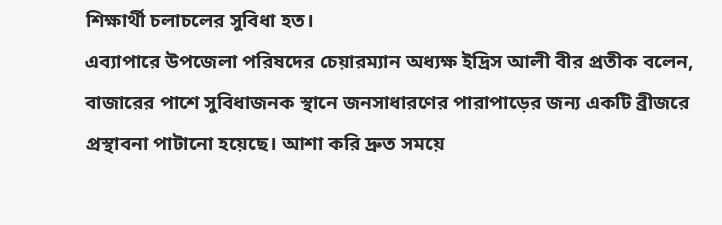শিক্ষার্থী চলাচলের সুবিধা হত।
এব্যাপারে উপজেলা পরিষদের চেয়ারম্যান অধ্যক্ষ ইদ্রিস আলী বীর প্রতীক বলেন, বাজারের পাশে সুবিধাজনক স্থানে জনসাধারণের পারাপাড়ের জন্য একটি ব্রীজরে প্রস্থাবনা পাটানো হয়েছে। আশা করি দ্রুত সময়ে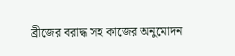ব্রীজের বরাদ্ধ সহ কাজের অনুমোদন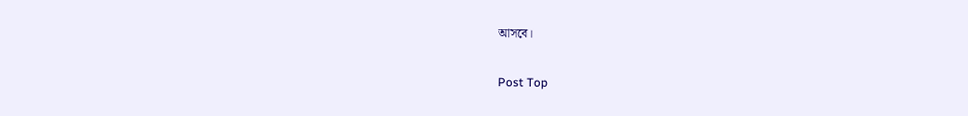আসবে।

Post Top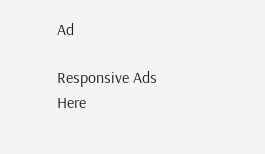Ad

Responsive Ads Here